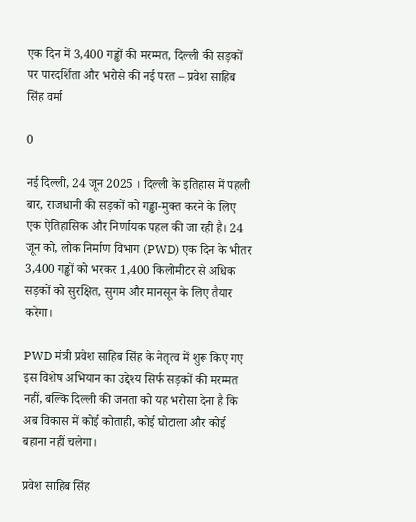एक दिन में 3,400 गड्ढों की मरम्मत, दिल्ली की सड़कों पर पारदर्शिता और भरोसे की नई परत – प्रवेश साहिब सिंह वर्मा

0

नई दिल्ली, 24 जून 2025 । दिल्ली के इतिहास में पहली बार, राजधानी की सड़कों को गड्ढा-मुक्त करने के लिए एक ऐतिहासिक और निर्णायक पहल की जा रही है। 24 जून को, लोक निर्माण विभाग (PWD) एक दिन के भीतर 3,400 गड्ढों को भरकर 1,400 किलोमीटर से अधिक सड़कों को सुरक्षित, सुगम और मानसून के लिए तैयार करेगा।

PWD मंत्री प्रवेश साहिब सिंह के नेतृत्व में शुरू किए गए इस विशेष अभियान का उद्देश्य सिर्फ सड़कों की मरम्मत नहीं, बल्कि दिल्ली की जनता को यह भरोसा देना है कि अब विकास में कोई कोताही, कोई घोटाला और कोई बहाना नहीं चलेगा।

प्रवेश साहिब सिंह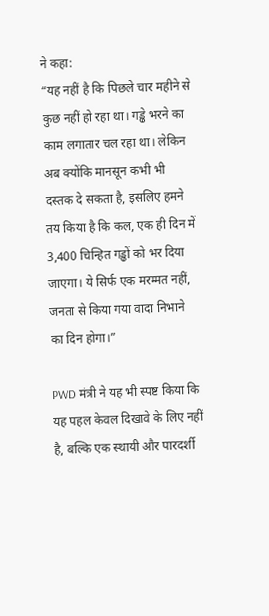ने कहा:
“यह नहीं है कि पिछले चार महीने से कुछ नहीं हो रहा था। गड्ढे भरने का काम लगातार चल रहा था। लेकिन अब क्योंकि मानसून कभी भी दस्तक दे सकता है, इसलिए हमने तय किया है कि कल, एक ही दिन में 3,400 चिन्हित गड्ढों को भर दिया जाएगा। ये सिर्फ एक मरम्मत नहीं, जनता से किया गया वादा निभाने का दिन होगा।”

PWD मंत्री ने यह भी स्पष्ट किया कि यह पहल केवल दिखावे के लिए नहीं है, बल्कि एक स्थायी और पारदर्शी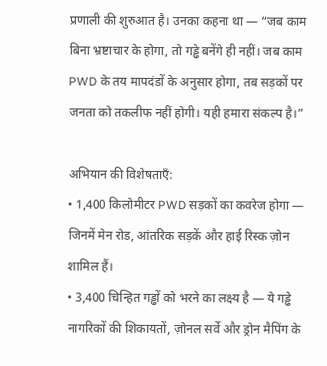प्रणाली की शुरुआत है। उनका कहना था — “जब काम बिना भ्रष्टाचार के होगा, तो गड्ढे बनेंगे ही नहीं। जब काम PWD के तय मापदंडों के अनुसार होगा, तब सड़कों पर जनता को तकलीफ नहीं होगी। यही हमारा संकल्प है।”

अभियान की विशेषताएँ:
• 1,400 किलोमीटर PWD सड़कों का कवरेज होगा — जिनमें मेन रोड, आंतरिक सड़कें और हाई रिस्क ज़ोन शामिल हैं।
• 3,400 चिन्हित गड्ढों को भरने का लक्ष्य है — ये गड्ढे नागरिकों की शिकायतों, ज़ोनल सर्वे और ड्रोन मैपिंग के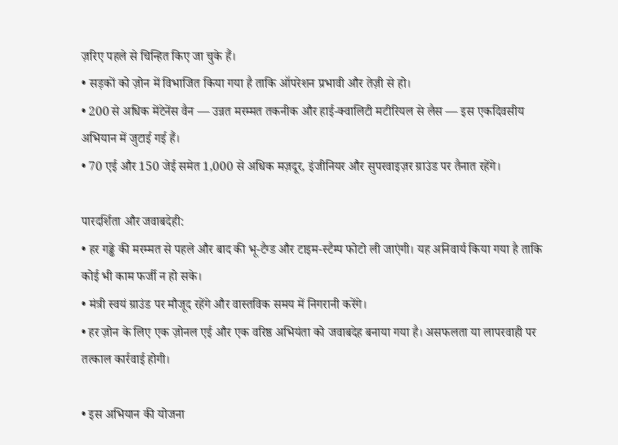ज़रिए पहले से चिन्हित किए जा चुके हैं।
• सड़कों को ज़ोन में विभाजित किया गया है ताकि ऑपरेशन प्रभावी और तेज़ी से हो।
• 200 से अधिक मेंटेनेंस वैन — उन्नत मरम्मत तकनीक और हाई-क्वालिटी मटीरियल से लैस — इस एकदिवसीय अभियान में जुटाई गई हैं।
• 70 एई और 150 जेई समेत 1,000 से अधिक मज़दूर, इंजीनियर और सुपरवाइज़र ग्राउंड पर तैनात रहेंगे।

पारदर्शिता और जवाबदेही:
• हर गड्ढे की मरम्मत से पहले और बाद की भू-टैग्ड और टाइम-स्टैम्प फोटो ली जाएंगी। यह अनिवार्य किया गया है ताकि कोई भी काम फर्जी न हो सके।
• मंत्री स्वयं ग्राउंड पर मौजूद रहेंगे और वास्तविक समय में निगरानी करेंगे।
• हर ज़ोन के लिए एक ज़ोनल एई और एक वरिष्ठ अभियंता को जवाबदेह बनाया गया है। असफलता या लापरवाही पर तत्काल कार्रवाई होगी।

• इस अभियान की योजना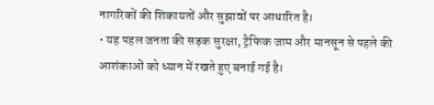नागरिकों की शिकायतों और सुझावों पर आधारित है।
• यह पहल जनता की सड़क सुरक्षा, ट्रैफिक जाम और मानसून से पहले की आशंकाओं को ध्यान में रखते हुए बनाई गई है।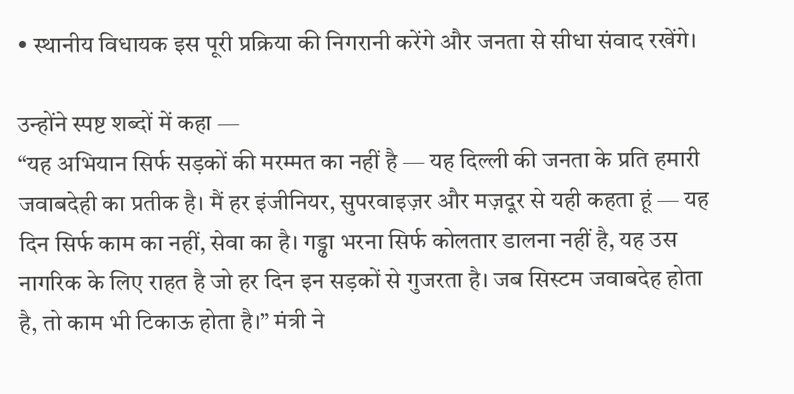• स्थानीय विधायक इस पूरी प्रक्रिया की निगरानी करेंगे और जनता से सीधा संवाद रखेंगे।

उन्होंने स्पष्ट शब्दों में कहा —
“यह अभियान सिर्फ सड़कों की मरम्मत का नहीं है — यह दिल्ली की जनता के प्रति हमारी जवाबदेही का प्रतीक है। मैं हर इंजीनियर, सुपरवाइज़र और मज़दूर से यही कहता हूं — यह दिन सिर्फ काम का नहीं, सेवा का है। गड्ढा भरना सिर्फ कोलतार डालना नहीं है, यह उस नागरिक के लिए राहत है जो हर दिन इन सड़कों से गुजरता है। जब सिस्टम जवाबदेह होता है, तो काम भी टिकाऊ होता है।” मंत्री ने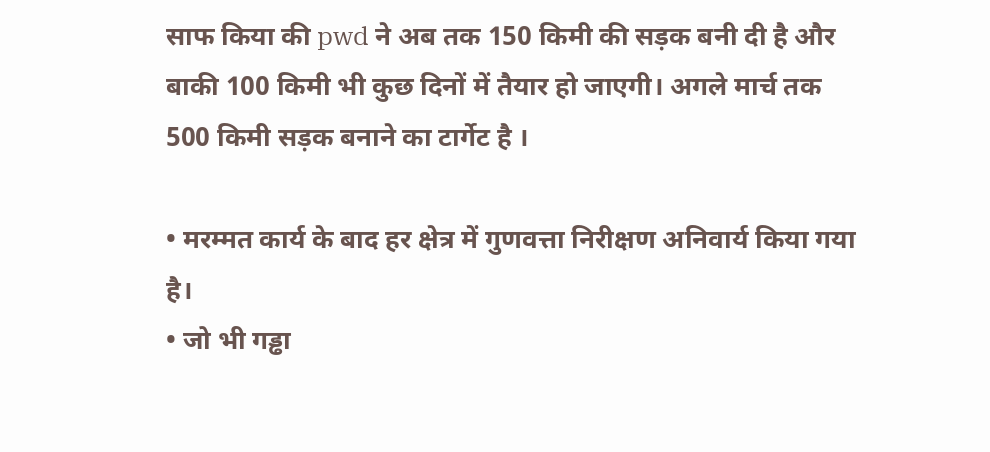साफ किया की pwd ने अब तक 150 किमी की सड़क बनी दी है और बाकी 100 किमी भी कुछ दिनों में तैयार हो जाएगी। अगले मार्च तक 500 किमी सड़क बनाने का टार्गेट है ।

• मरम्मत कार्य के बाद हर क्षेत्र में गुणवत्ता निरीक्षण अनिवार्य किया गया है।
• जो भी गड्ढा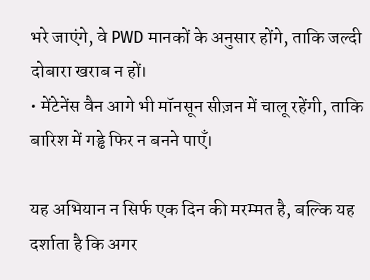भरे जाएंगे, वे PWD मानकों के अनुसार होंगे, ताकि जल्दी दोबारा खराब न हों।
• मेंटेनेंस वैन आगे भी मॉनसून सीज़न में चालू रहेंगी, ताकि बारिश में गड्ढे फिर न बनने पाएँ।

यह अभियान न सिर्फ एक दिन की मरम्मत है, बल्कि यह दर्शाता है कि अगर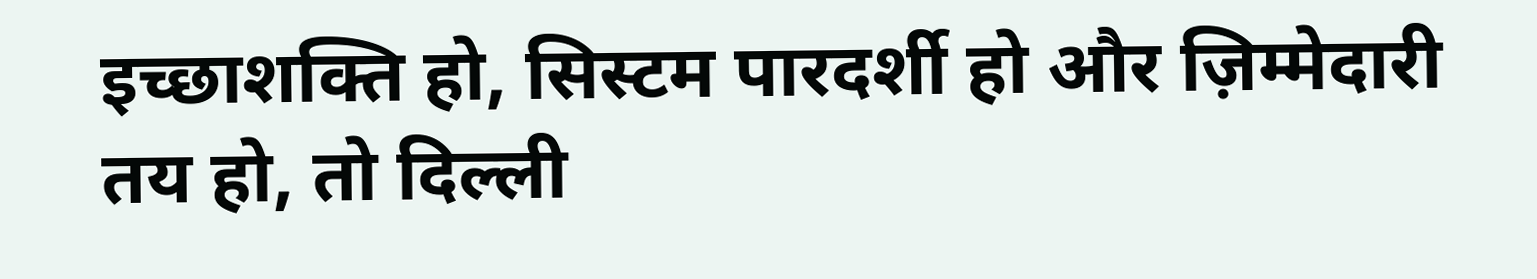इच्छाशक्ति हो, सिस्टम पारदर्शी हो और ज़िम्मेदारी तय हो, तो दिल्ली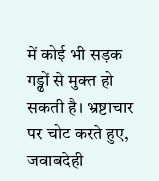में कोई भी सड़क गड्ढों से मुक्त हो सकती है। भ्रष्टाचार पर चोट करते हुए, जवाबदेही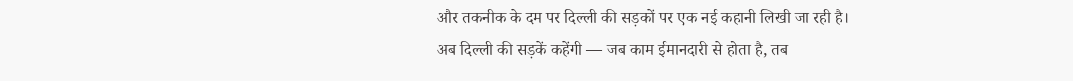और तकनीक के दम पर दिल्ली की सड़कों पर एक नई कहानी लिखी जा रही है।
अब दिल्ली की सड़कें कहेंगी — जब काम ईमानदारी से होता है, तब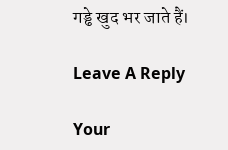गड्ढे खुद भर जाते हैं।

Leave A Reply

Your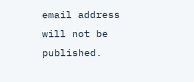email address will not be published.